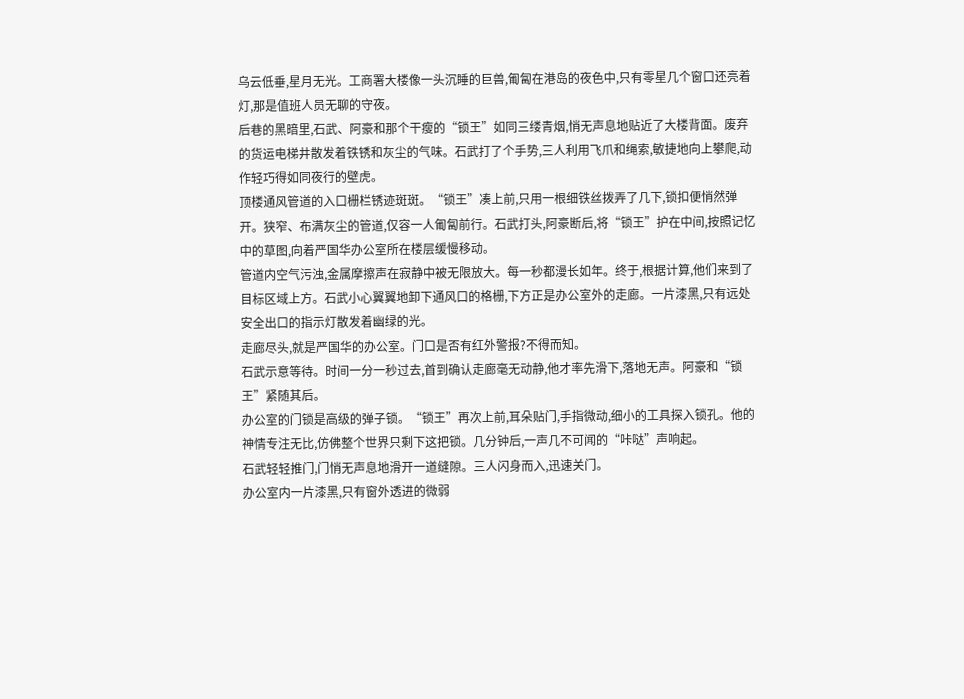乌云低垂,星月无光。工商署大楼像一头沉睡的巨兽,匍匐在港岛的夜色中,只有零星几个窗口还亮着灯,那是值班人员无聊的守夜。
后巷的黑暗里,石武、阿豪和那个干瘦的“锁王”如同三缕青烟,悄无声息地贴近了大楼背面。废弃的货运电梯井散发着铁锈和灰尘的气味。石武打了个手势,三人利用飞爪和绳索,敏捷地向上攀爬,动作轻巧得如同夜行的壁虎。
顶楼通风管道的入口栅栏锈迹斑斑。“锁王”凑上前,只用一根细铁丝拨弄了几下,锁扣便悄然弹开。狭窄、布满灰尘的管道,仅容一人匍匐前行。石武打头,阿豪断后,将“锁王”护在中间,按照记忆中的草图,向着严国华办公室所在楼层缓慢移动。
管道内空气污浊,金属摩擦声在寂静中被无限放大。每一秒都漫长如年。终于,根据计算,他们来到了目标区域上方。石武小心翼翼地卸下通风口的格栅,下方正是办公室外的走廊。一片漆黑,只有远处安全出口的指示灯散发着幽绿的光。
走廊尽头,就是严国华的办公室。门口是否有红外警报?不得而知。
石武示意等待。时间一分一秒过去,首到确认走廊毫无动静,他才率先滑下,落地无声。阿豪和“锁王”紧随其后。
办公室的门锁是高级的弹子锁。“锁王”再次上前,耳朵贴门,手指微动,细小的工具探入锁孔。他的神情专注无比,仿佛整个世界只剩下这把锁。几分钟后,一声几不可闻的“咔哒”声响起。
石武轻轻推门,门悄无声息地滑开一道缝隙。三人闪身而入,迅速关门。
办公室内一片漆黑,只有窗外透进的微弱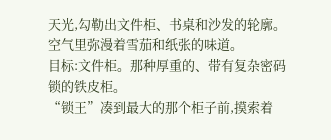天光,勾勒出文件柜、书桌和沙发的轮廓。空气里弥漫着雪茄和纸张的味道。
目标:文件柜。那种厚重的、带有复杂密码锁的铁皮柜。
“锁王”凑到最大的那个柜子前,摸索着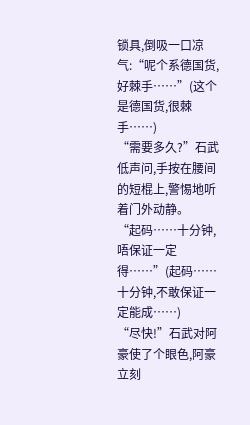锁具,倒吸一口凉气:“呢个系德国货,好棘手……”(这个是德国货,很棘手……)
“需要多久?”石武低声问,手按在腰间的短棍上,警惕地听着门外动静。
“起码……十分钟,唔保证一定得……”(起码……十分钟,不敢保证一定能成……)
“尽快!”石武对阿豪使了个眼色,阿豪立刻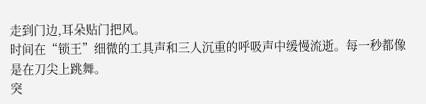走到门边,耳朵贴门把风。
时间在“锁王”细微的工具声和三人沉重的呼吸声中缓慢流逝。每一秒都像是在刀尖上跳舞。
突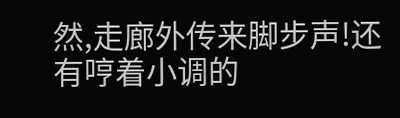然,走廊外传来脚步声!还有哼着小调的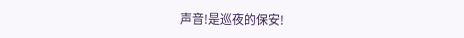声音!是巡夜的保安!